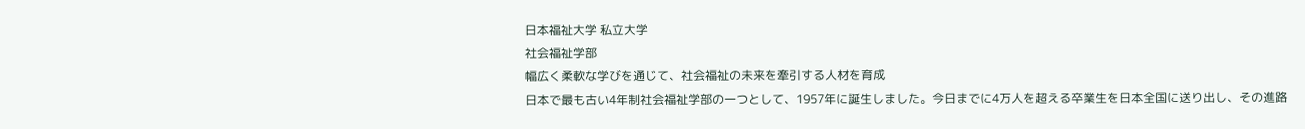日本福祉大学 私立大学
社会福祉学部
幅広く柔軟な学びを通じて、社会福祉の未来を牽引する⼈材を育成
⽇本で最も古い4年制社会福祉学部の一つとして、1957年に誕⽣しました。今⽇までに4万⼈を超える卒業⽣を⽇本全国に送り出し、その進路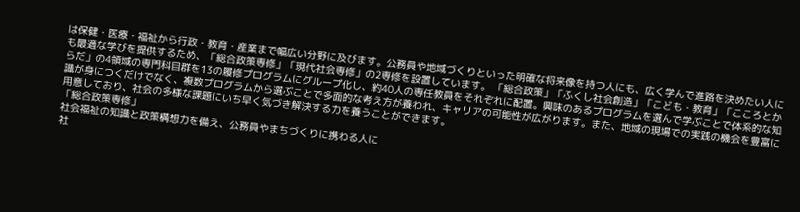は保健・医療・福祉から⾏政・教育・産業まで幅広い分野に及びます。公務員や地域づくりといった明確な将来像を持つ⼈にも、広く学んで進路を決めたい⼈にも最適な学びを提供するため、「総合政策専修」「現代社会専修」の2専修を設置しています。 「総合政策」「ふくし社会創造」「こども・教育」「こころとからだ」の4領域の専⾨科⽬群を13の履修プログラムにグループ化し、約40⼈の専任教員をそれぞれに配置。興味のあるプログラムを選んで学ぶことで体系的な知識が⾝につくだけでなく、複数プログラムから選ぶことで多⾯的な考え⽅が養われ、キャリアの可能性が広がります。また、地域の現場での実践の機会を豊富に⽤意しており、社会の多様な課題にいち早く気づき解決する⼒を養うことができます。
「総合政策専修」
社会福祉の知識と政策構想⼒を備え、公務員やまちづくりに携わる⼈に
社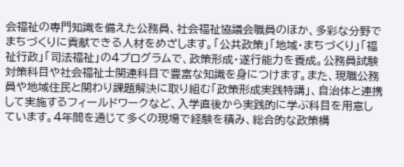会福祉の専⾨知識を備えた公務員、社会福祉協議会職員のほか、多彩な分野でまちづくりに貢献できる⼈材をめざします。「公共政策」「地域・まちづくり」「福祉⾏政」「司法福祉」の4プログラムで、政策形成・遂⾏能⼒を養成。公務員試験対策科⽬や社会福祉⼠関連科⽬で豊富な知識を⾝につけます。また、現職公務員や地域住⺠と関わり課題解決に取り組む「政策形成実践特講」、⾃治体と連携して実施するフィールドワークなど、⼊学直後から実践的に学ぶ科⽬を⽤意しています。4年間を通じて多くの現場で経験を積み、総合的な政策構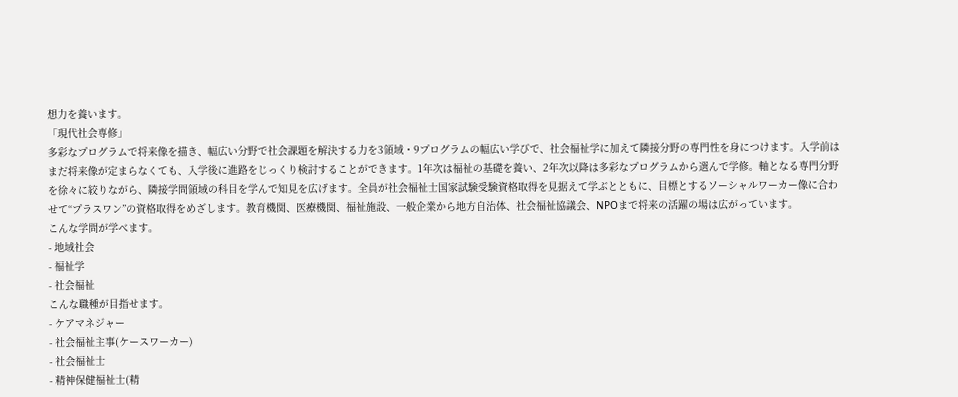想⼒を養います。
「現代社会専修」
多彩なプログラムで将来像を描き、幅広い分野で社会課題を解決する⼒を3領域・9プログラムの幅広い学びで、社会福祉学に加えて隣接分野の専⾨性を⾝につけます。⼊学前はまだ将来像が定まらなくても、⼊学後に進路をじっくり検討することができます。1年次は福祉の基礎を養い、2年次以降は多彩なプログラムから選んで学修。軸となる専⾨分野を徐々に絞りながら、隣接学問領域の科⽬を学んで知⾒を広げます。全員が社会福祉⼠国家試験受験資格取得を⾒据えて学ぶとともに、⽬標とするソーシャルワーカー像に合わせて“プラスワン”の資格取得をめざします。教育機関、医療機関、福祉施設、⼀般企業から地⽅⾃治体、社会福祉協議会、NPOまで将来の活躍の場は広がっています。
こんな学問が学べます。
- 地域社会
- 福祉学
- 社会福祉
こんな職種が目指せます。
- ケアマネジャー
- 社会福祉主事(ケースワーカー)
- 社会福祉士
- 精神保健福祉士(精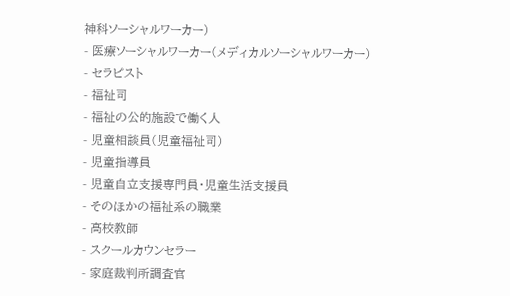神科ソーシャルワーカー)
- 医療ソーシャルワーカー(メディカルソーシャルワーカー)
- セラピスト
- 福祉司
- 福祉の公的施設で働く人
- 児童相談員(児童福祉司)
- 児童指導員
- 児童自立支援専門員・児童生活支援員
- そのほかの福祉系の職業
- 高校教師
- スクールカウンセラー
- 家庭裁判所調査官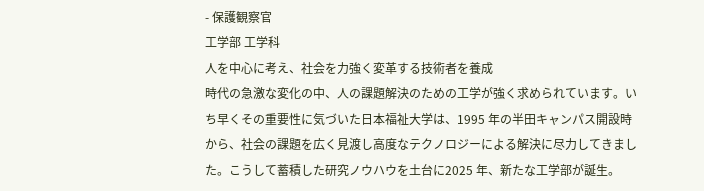- 保護観察官
工学部 工学科
⼈を中⼼に考え、社会を⼒強く変⾰する技術者を養成
時代の急激な変化の中、⼈の課題解決のための⼯学が強く求められています。いち早くその重要性に気づいた⽇本福祉⼤学は、1995 年の半⽥キャンパス開設時から、社会の課題を広く⾒渡し⾼度なテクノロジーによる解決に尽⼒してきました。こうして蓄積した研究ノウハウを⼟台に2025 年、新たな⼯学部が誕⽣。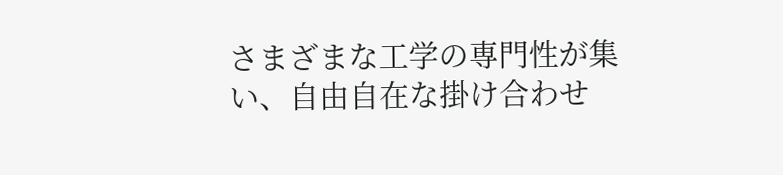さまざまな⼯学の専⾨性が集い、⾃由⾃在な掛け合わせ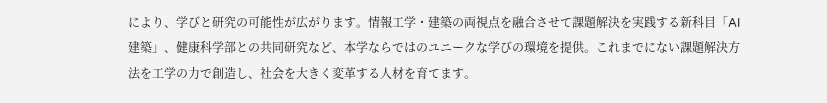により、学びと研究の可能性が広がります。情報⼯学・建築の両視点を融合させて課題解決を実践する新科⽬「AI 建築」、健康科学部との共同研究など、本学ならではのユニークな学びの環境を提供。これまでにない課題解決⽅法を⼯学の⼒で創造し、社会を⼤きく変⾰する⼈材を育てます。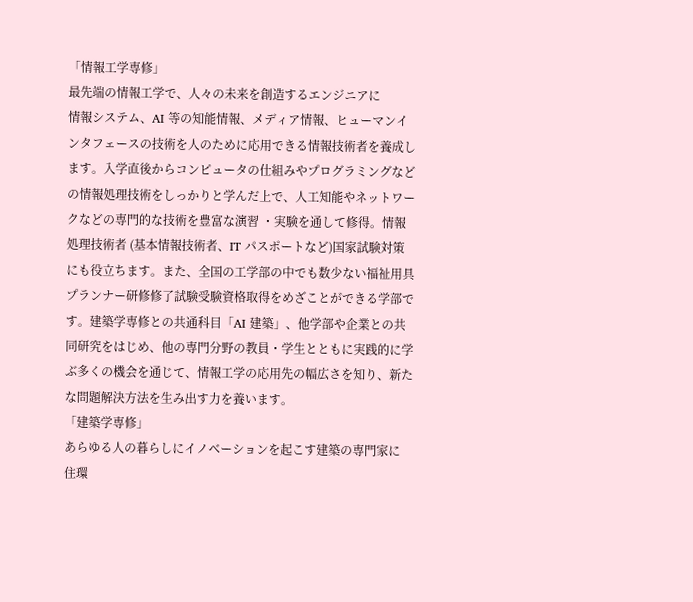「情報工学専修」
最先端の情報⼯学で、⼈々の未来を創造するエンジニアに
情報システム、AI 等の知能情報、メディア情報、ヒューマンインタフェースの技術を⼈のために応⽤できる情報技術者を養成します。⼊学直後からコンピュータの仕組みやプログラミングなどの情報処理技術をしっかりと学んだ上で、⼈⼯知能やネットワークなどの専⾨的な技術を豊富な演習 ・実験を通して修得。情報処理技術者 (基本情報技術者、IT パスポートなど)国家試験対策にも役⽴ちます。また、全国の⼯学部の中でも数少ない福祉⽤具プランナー研修修了試験受験資格取得をめざことができる学部です。建築学専修との共通科⽬「AI 建築」、他学部や企業との共同研究をはじめ、他の専⾨分野の教員・学⽣とともに実践的に学ぶ多くの機会を通じて、情報⼯学の応⽤先の幅広さを知り、新たな問題解決⽅法を⽣み出す⼒を養います。
「建築学専修」
あらゆる⼈の暮らしにイノベーションを起こす建築の専⾨家に
住環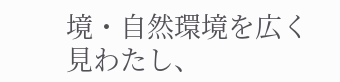境・⾃然環境を広く⾒わたし、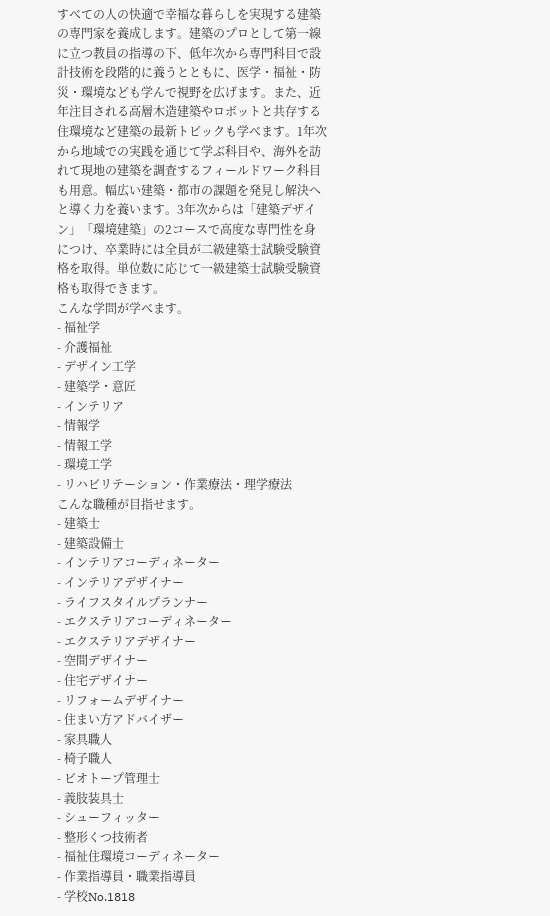すべての⼈の快適で幸福な暮らしを実現する建築の専⾨家を養成します。建築のプロとして第⼀線に⽴つ教員の指導の下、低年次から専⾨科⽬で設計技術を段階的に養うとともに、医学・福祉・防災・環境なども学んで視野を広げます。また、近年注⽬される⾼層⽊造建築やロボットと共存する住環境など建築の最新トピックも学べます。1年次から地域での実践を通じて学ぶ科⽬や、海外を訪れて現地の建築を調査するフィールドワーク科⽬も⽤意。幅広い建築・都市の課題を発⾒し解決へと導く⼒を養います。3年次からは「建築デザイン」「環境建築」の2コースで⾼度な専⾨性を⾝につけ、卒業時には全員が⼆級建築⼠試験受験資格を取得。単位数に応じて⼀級建築⼠試験受験資格も取得できます。
こんな学問が学べます。
- 福祉学
- 介護福祉
- デザイン工学
- 建築学・意匠
- インテリア
- 情報学
- 情報工学
- 環境工学
- リハビリテーション・作業療法・理学療法
こんな職種が目指せます。
- 建築士
- 建築設備士
- インテリアコーディネーター
- インテリアデザイナー
- ライフスタイルプランナー
- エクステリアコーディネーター
- エクステリアデザイナー
- 空間デザイナー
- 住宅デザイナー
- リフォームデザイナー
- 住まい方アドバイザー
- 家具職人
- 椅子職人
- ビオトープ管理士
- 義肢装具士
- シューフィッター
- 整形くつ技術者
- 福祉住環境コーディネーター
- 作業指導員・職業指導員
- 学校No.1818